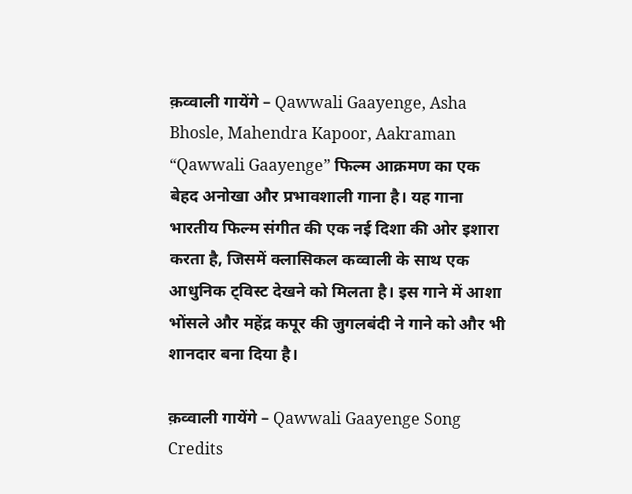क़व्वाली गायेंगे – Qawwali Gaayenge, Asha Bhosle, Mahendra Kapoor, Aakraman
“Qawwali Gaayenge” फिल्म आक्रमण का एक बेहद अनोखा और प्रभावशाली गाना है। यह गाना भारतीय फिल्म संगीत की एक नई दिशा की ओर इशारा करता है, जिसमें क्लासिकल कव्वाली के साथ एक आधुनिक ट्विस्ट देखने को मिलता है। इस गाने में आशा भोंसले और महेंद्र कपूर की जुगलबंदी ने गाने को और भी शानदार बना दिया है।

क़व्वाली गायेंगे – Qawwali Gaayenge Song Credits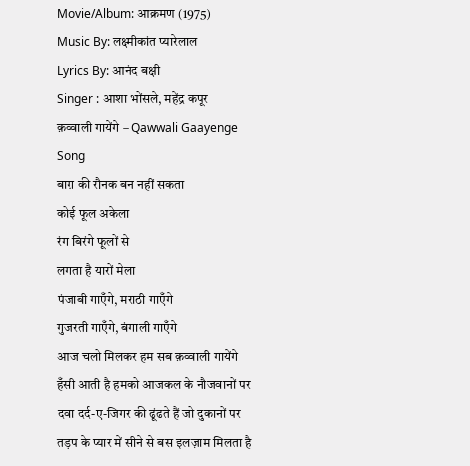Movie/Album: आक्रमण (1975)
Music By: लक्ष्मीकांत प्यारेलाल
Lyrics By: आनंद बक्षी
Singer : आशा भोंसले, महेंद्र कपूर
क़व्वाली गायेंगे – Qawwali Gaayenge Song
बाग़ की रौनक बन नहीं सकता
कोई फूल अकेला
रंग बिरंगे फूलों से
लगता है यारों मेला
पंजाबी गाएँगे, मराठी गाएँगे
गुजरती गाएँगे, बंगाली गाएँगे
आज चलो मिलकर हम सब क़व्वाली गायेंगे
हँसी आती है हमको आजकल के नौजवानों पर
दवा दर्द-ए-जिगर की ढूंढते हैं जो दुकानों पर
तड़प के प्यार में सीने से बस इलज़ाम मिलता है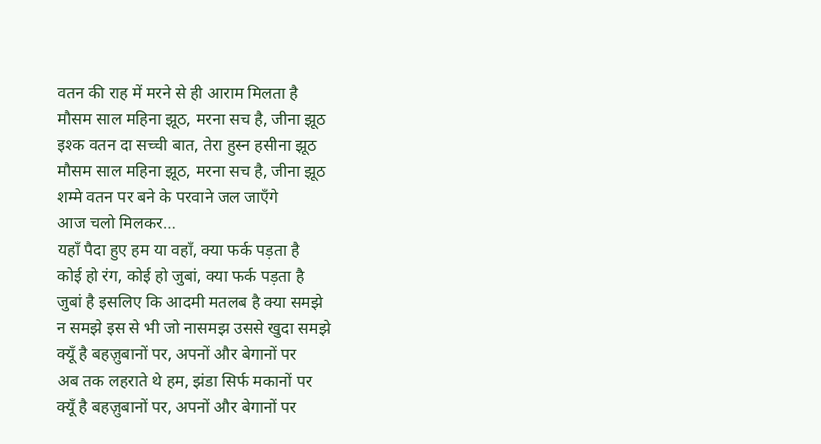वतन की राह में मरने से ही आराम मिलता है
मौसम साल महिना झूठ, मरना सच है, जीना झूठ
इश्क वतन दा सच्ची बात, तेरा हुस्न हसीना झूठ
मौसम साल महिना झूठ, मरना सच है, जीना झूठ
शम्मे वतन पर बने के परवाने जल जाएँगे
आज चलो मिलकर…
यहाँ पैदा हुए हम या वहाँ, क्या फर्क पड़ता है
कोई हो रंग, कोई हो जुबां, क्या फर्क पड़ता है
जुबां है इसलिए कि आदमी मतलब है क्या समझे
न समझे इस से भी जो नासमझ उससे खुदा समझे
क्यूँ है बहज़ुबानों पर, अपनों और बेगानों पर
अब तक लहराते थे हम, झंडा सिर्फ मकानों पर
क्यूँ है बहज़ुबानों पर, अपनों और बेगानों पर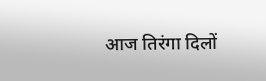आज तिरंगा दिलों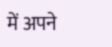में अपने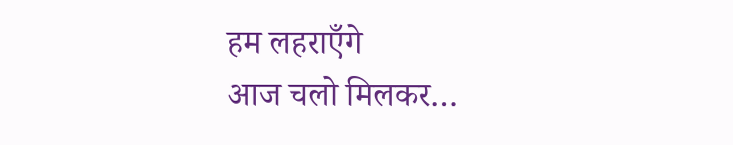हम लहराएँगे
आज चलो मिलकर…